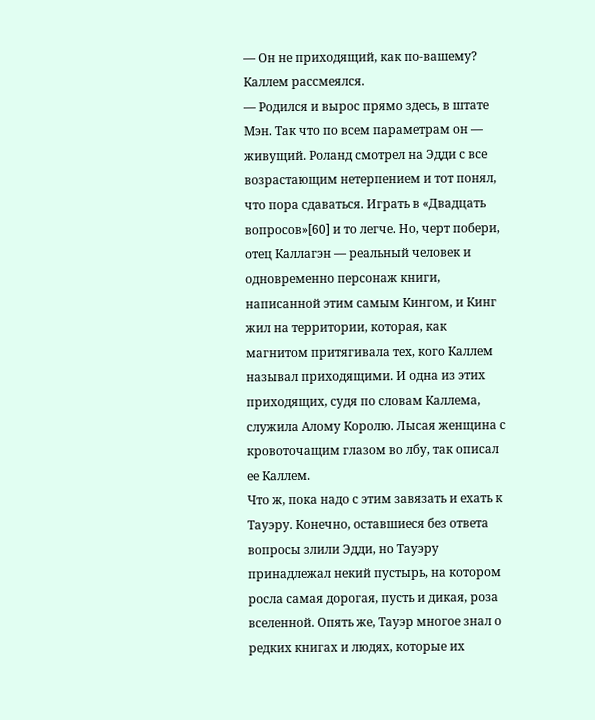— Он не приходящий, как по-вашему?
Каллем рассмеялся.
— Родился и вырос прямо здесь, в штате Мэн. Так что по всем параметрам он — живущий. Роланд смотрел на Эдди с все возрастающим нетерпением и тот понял, что пора сдаваться. Играть в «Двадцать вопросов»[60] и то легче. Но, черт побери, отец Каллагэн — реальный человек и одновременно персонаж книги, написанной этим самым Кингом, и Кинг жил на территории, которая, как магнитом притягивала тех, кого Каллем называл приходящими. И одна из этих приходящих, судя по словам Каллема, служила Алому Королю. Лысая женщина с кровоточащим глазом во лбу, так описал ее Каллем.
Что ж, пока надо с этим завязать и ехать к Тауэру. Конечно, оставшиеся без ответа вопросы злили Эдди, но Тауэру принадлежал некий пустырь, на котором росла самая дорогая, пусть и дикая, роза вселенной. Опять же, Тауэр многое знал о редких книгах и людях, которые их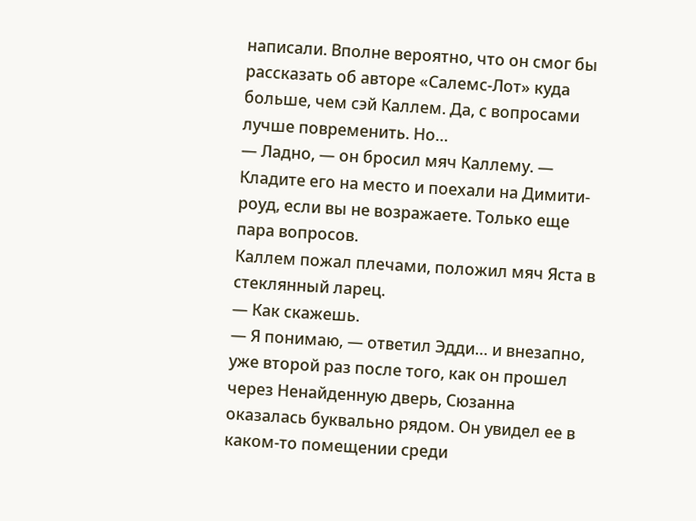написали. Вполне вероятно, что он смог бы рассказать об авторе «Салемс-Лот» куда больше, чем сэй Каллем. Да, с вопросами лучше повременить. Но…
— Ладно, — он бросил мяч Каллему. — Кладите его на место и поехали на Димити-роуд, если вы не возражаете. Только еще пара вопросов.
Каллем пожал плечами, положил мяч Яста в стеклянный ларец.
— Как скажешь.
— Я понимаю, — ответил Эдди… и внезапно, уже второй раз после того, как он прошел через Ненайденную дверь, Сюзанна оказалась буквально рядом. Он увидел ее в каком-то помещении среди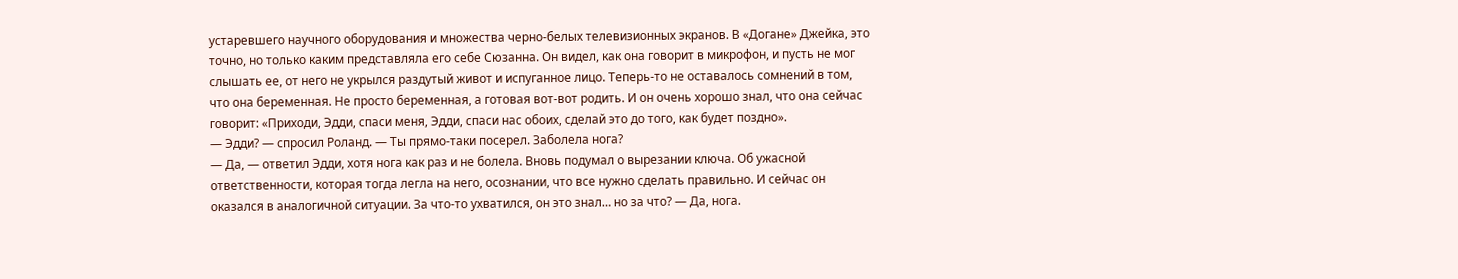устаревшего научного оборудования и множества черно-белых телевизионных экранов. В «Догане» Джейка, это точно, но только каким представляла его себе Сюзанна. Он видел, как она говорит в микрофон, и пусть не мог слышать ее, от него не укрылся раздутый живот и испуганное лицо. Теперь-то не оставалось сомнений в том, что она беременная. Не просто беременная, а готовая вот-вот родить. И он очень хорошо знал, что она сейчас говорит: «Приходи, Эдди, спаси меня, Эдди, спаси нас обоих, сделай это до того, как будет поздно».
— Эдди? — спросил Роланд. — Ты прямо-таки посерел. Заболела нога?
— Да, — ответил Эдди, хотя нога как раз и не болела. Вновь подумал о вырезании ключа. Об ужасной ответственности, которая тогда легла на него, осознании, что все нужно сделать правильно. И сейчас он оказался в аналогичной ситуации. За что-то ухватился, он это знал… но за что? — Да, нога.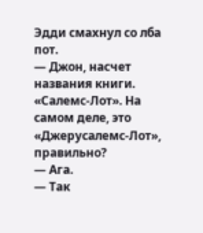Эдди смахнул со лба пот.
— Джон, насчет названия книги. «Салемс-Лот». На самом деле, это «Джерусалемс-Лот», правильно?
— Ага.
— Так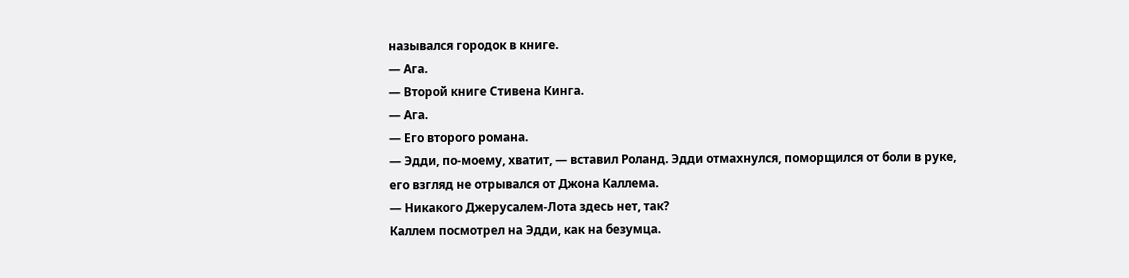назывался городок в книге.
— Ага.
— Второй книге Стивена Кинга.
— Ага.
— Его второго романа.
— Эдди, по-моему, хватит, — вставил Роланд. Эдди отмахнулся, поморщился от боли в руке, его взгляд не отрывался от Джона Каллема.
— Никакого Джерусалем-Лота здесь нет, так?
Каллем посмотрел на Эдди, как на безумца.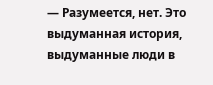— Разумеется, нет. Это выдуманная история, выдуманные люди в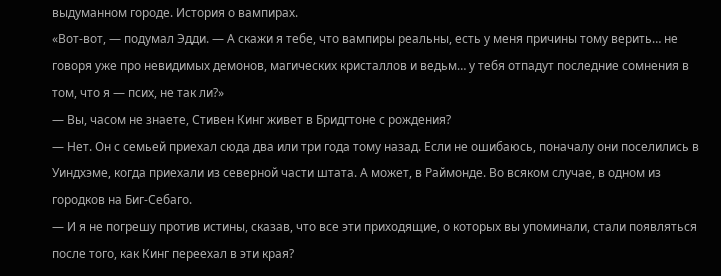выдуманном городе. История о вампирах.
«Вот-вот, — подумал Эдди. — А скажи я тебе, что вампиры реальны, есть у меня причины тому верить… не говоря уже про невидимых демонов, магических кристаллов и ведьм… у тебя отпадут последние сомнения в том, что я — псих, не так ли?»
— Вы, часом не знаете, Стивен Кинг живет в Бридгтоне с рождения?
— Нет. Он с семьей приехал сюда два или три года тому назад. Если не ошибаюсь, поначалу они поселились в Уиндхэме, когда приехали из северной части штата. А может, в Раймонде. Во всяком случае, в одном из городков на Биг-Себаго.
— И я не погрешу против истины, сказав, что все эти приходящие, о которых вы упоминали, стали появляться после того, как Кинг переехал в эти края?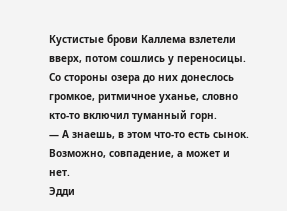Кустистые брови Каллема взлетели вверх, потом сошлись у переносицы. Со стороны озера до них донеслось громкое, ритмичное уханье, словно кто-то включил туманный горн.
— А знаешь, в этом что-то есть сынок. Возможно, совпадение, а может и нет.
Эдди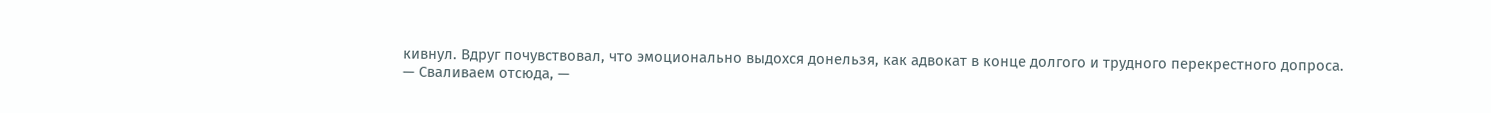кивнул. Вдруг почувствовал, что эмоционально выдохся донельзя, как адвокат в конце долгого и трудного перекрестного допроса.
— Сваливаем отсюда, —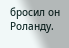бросил он Роланду.